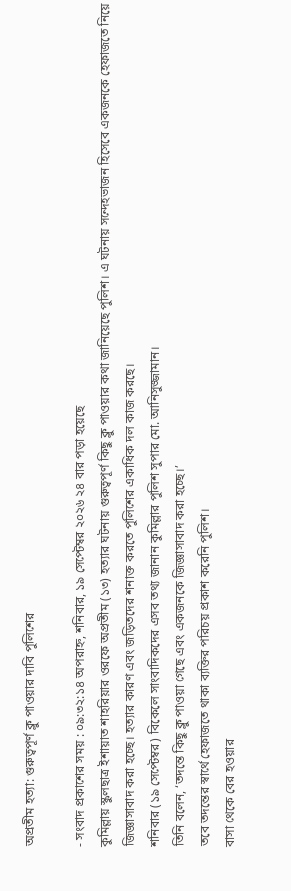অপ্রতীম হত্যা: গুরুত্বপূর্ণ ক্লু পাওয়ার দাবি পুলিশের

- সংবাদ প্রকাশের সময় : ০৯:৩২:১৪ অপরাহ্ন, শনিবার, ১৯ সেপ্টেম্বর ২০২৬ ২৪ বার পড়া হয়েছে
কুমিল্লায় স্কুলছাত্র ইশায়াত শাহরিয়ার ওরফে অপ্রতীম (১৩) হত্যার ঘটনায় গুরুত্বপূর্ণ কিছু ক্লু পাওয়ার কথা জানিয়েছে পুলিশ। এ ঘটনায় সন্দেহভাজন হিসেবে একজনকে হেফাজতে নিয়ে জিজ্ঞাসাবাদ করা হচ্ছে। হত্যার কারণ এবং জড়িতদের শনাক্ত করতে পুলিশের একাধিক দল কাজ করছে।
শনিবার (১৯ সেপ্টেম্বর) বিকেলে সাংবাদিকদের এসব তথ্য জানান কুমিল্লার পুলিশ সুপার মো. আনিসুজ্জামান।
তিনি বলেন, ‘তদন্তে কিছু ক্লু পাওয়া গেছে এবং একজনকে জিজ্ঞাসাবাদ করা হচ্ছে।’
তবে তদন্তের স্বার্থে হেফাজতে থাকা ব্যক্তির পরিচয় প্রকাশ করেনি পুলিশ।
বাসা থেকে বের হওয়ার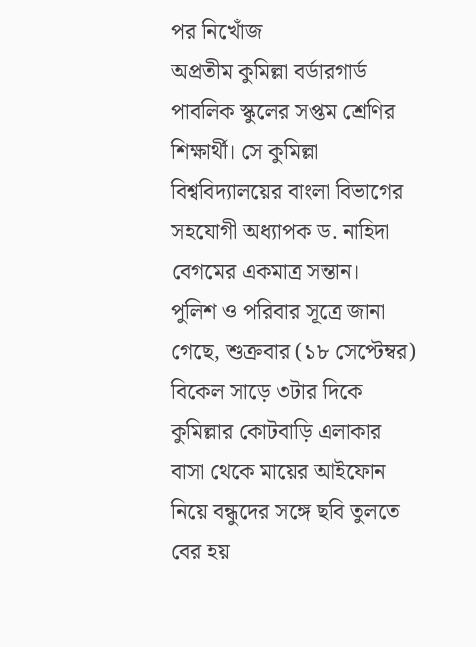পর নিখোঁজ
অপ্রতীম কুমিল্লা বর্ডারগার্ড পাবলিক স্কুলের সপ্তম শ্রেণির শিক্ষার্থী। সে কুমিল্লা বিশ্ববিদ্যালয়ের বাংলা বিভাগের সহযোগী অধ্যাপক ড. নাহিদা বেগমের একমাত্র সন্তান।
পুলিশ ও পরিবার সূত্রে জানা গেছে, শুক্রবার (১৮ সেপ্টেম্বর) বিকেল সাড়ে ৩টার দিকে কুমিল্লার কোটবাড়ি এলাকার বাসা থেকে মায়ের আইফোন নিয়ে বন্ধুদের সঙ্গে ছবি তুলতে বের হয়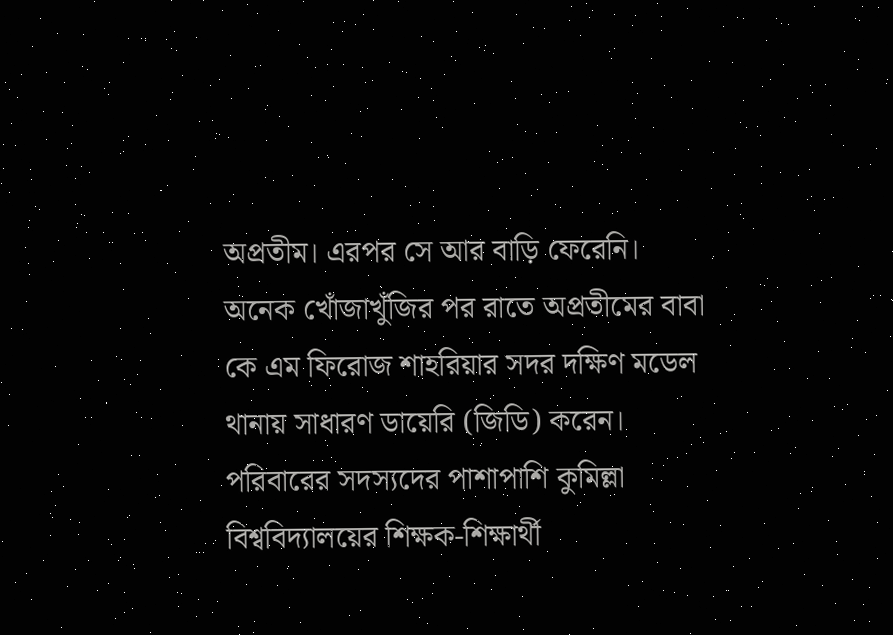অপ্রতীম। এরপর সে আর বাড়ি ফেরেনি।
অনেক খোঁজাখুঁজির পর রাতে অপ্রতীমের বাবা কে এম ফিরোজ শাহরিয়ার সদর দক্ষিণ মডেল থানায় সাধারণ ডায়েরি (জিডি) করেন। পরিবারের সদস্যদের পাশাপাশি কুমিল্লা বিশ্ববিদ্যালয়ের শিক্ষক-শিক্ষার্থী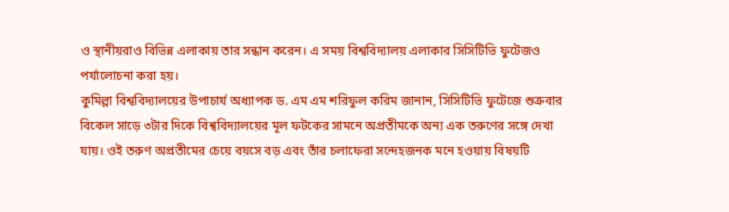ও স্থানীয়রাও বিভিন্ন এলাকায় তার সন্ধান করেন। এ সময় বিশ্ববিদ্যালয় এলাকার সিসিটিভি ফুটেজও পর্যালোচনা করা হয়।
কুমিল্লা বিশ্ববিদ্যালয়ের উপাচার্য অধ্যাপক ড. এম এম শরিফুল করিম জানান, সিসিটিভি ফুটেজে শুক্রবার বিকেল সাড়ে ৩টার দিকে বিশ্ববিদ্যালয়ের মূল ফটকের সামনে অপ্রতীমকে অন্য এক তরুণের সঙ্গে দেখা যায়। ওই তরুণ অপ্রতীমের চেয়ে বয়সে বড় এবং তাঁর চলাফেরা সন্দেহজনক মনে হওয়ায় বিষয়টি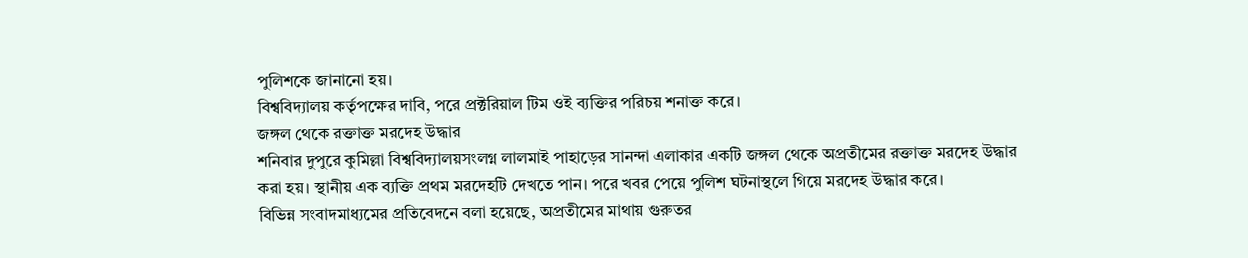পুলিশকে জানানো হয়।
বিশ্ববিদ্যালয় কর্তৃপক্ষের দাবি, পরে প্রক্টরিয়াল টিম ওই ব্যক্তির পরিচয় শনাক্ত করে।
জঙ্গল থেকে রক্তাক্ত মরদেহ উদ্ধার
শনিবার দুপুরে কুমিল্লা বিশ্ববিদ্যালয়সংলগ্ন লালমাই পাহাড়ের সানন্দা এলাকার একটি জঙ্গল থেকে অপ্রতীমের রক্তাক্ত মরদেহ উদ্ধার করা হয়। স্থানীয় এক ব্যক্তি প্রথম মরদেহটি দেখতে পান। পরে খবর পেয়ে পুলিশ ঘটনাস্থলে গিয়ে মরদেহ উদ্ধার করে।
বিভিন্ন সংবাদমাধ্যমের প্রতিবেদনে বলা হয়েছে, অপ্রতীমের মাথায় গুরুতর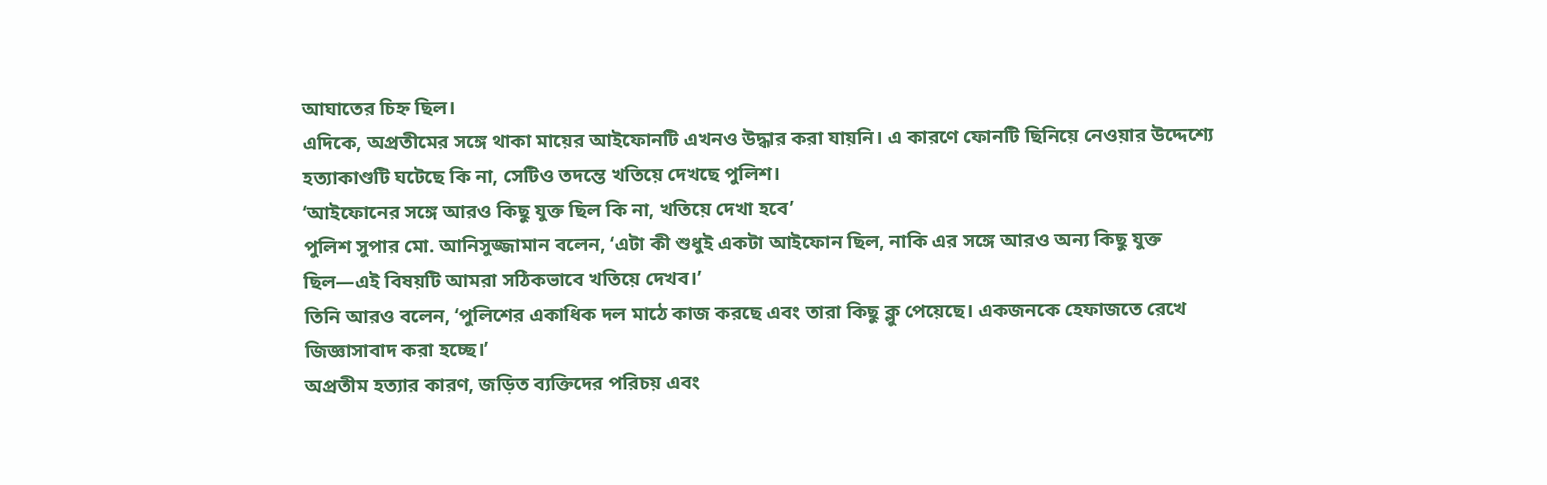আঘাতের চিহ্ন ছিল।
এদিকে, অপ্রতীমের সঙ্গে থাকা মায়ের আইফোনটি এখনও উদ্ধার করা যায়নি। এ কারণে ফোনটি ছিনিয়ে নেওয়ার উদ্দেশ্যে হত্যাকাণ্ডটি ঘটেছে কি না, সেটিও তদন্তে খতিয়ে দেখছে পুলিশ।
‘আইফোনের সঙ্গে আরও কিছু যুক্ত ছিল কি না, খতিয়ে দেখা হবে’
পুলিশ সুপার মো. আনিসুজ্জামান বলেন, ‘এটা কী শুধুই একটা আইফোন ছিল, নাকি এর সঙ্গে আরও অন্য কিছু যুক্ত ছিল—এই বিষয়টি আমরা সঠিকভাবে খতিয়ে দেখব।’
তিনি আরও বলেন, ‘পুলিশের একাধিক দল মাঠে কাজ করছে এবং তারা কিছু ক্লু পেয়েছে। একজনকে হেফাজতে রেখে জিজ্ঞাসাবাদ করা হচ্ছে।’
অপ্রতীম হত্যার কারণ, জড়িত ব্যক্তিদের পরিচয় এবং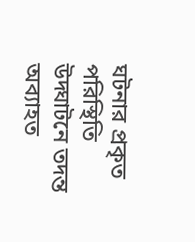ঘটনার প্রকৃত পরিস্থিতি উদ্ঘাটনে তদন্ত অব্যাহত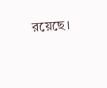রয়েছে।